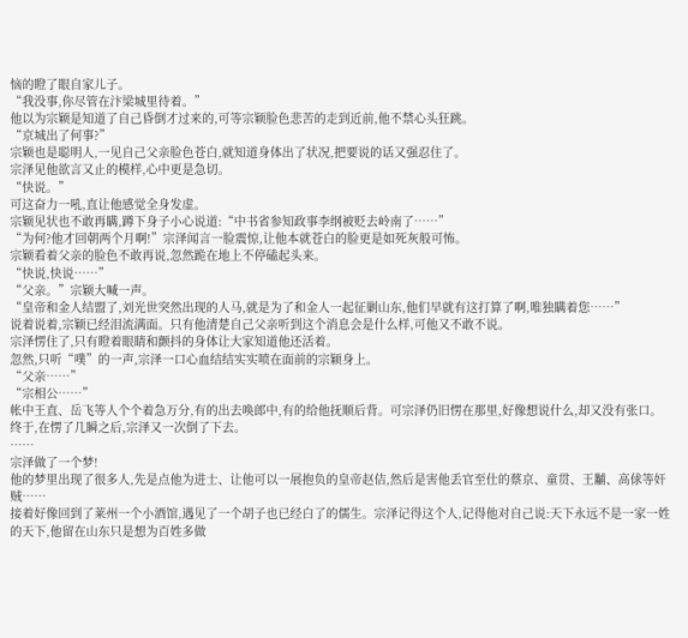恼的瞪了眼自家儿子。
“我没事,你尽管在汴梁城里待着。”
他以为宗颖是知道了自己昏倒才过来的,可等宗颖脸色悲苦的走到近前,他不禁心头狂跳。
“京城出了何事?”
宗颖也是聪明人,一见自己父亲脸色苍白,就知道身体出了状况,把要说的话又强忍住了。
宗泽见他欲言又止的模样,心中更是急切。
“快说。”
可这奋力一吼,直让他感觉全身发虚。
宗颖见状也不敢再瞒,蹲下身子小心说道:“中书省参知政事李纲被贬去岭南了……”
“为何?他才回朝两个月啊!”宗泽闻言一脸震惊,让他本就苍白的脸更是如死灰般可怖。
宗颖看着父亲的脸色不敢再说,忽然跪在地上不停磕起头来。
“快说,快说……”
“父亲。”宗颖大喊一声。
“皇帝和金人结盟了,刘光世突然出现的人马,就是为了和金人一起征剿山东,他们早就有这打算了啊,唯独瞒着您……”
说着说着,宗颖已经泪流满面。只有他清楚自己父亲听到这个消息会是什么样,可他又不敢不说。
宗泽愣住了,只有瞪着眼睛和颤抖的身体让大家知道他还活着。
忽然,只听“噗”的一声,宗泽一口心血结结实实喷在面前的宗颖身上。
“父亲……”
“宗相公……”
帐中王直、岳飞等人个个着急万分,有的出去唤郎中,有的给他抚顺后背。可宗泽仍旧愣在那里,好像想说什么,却又没有张口。
终于,在愣了几瞬之后,宗泽又一次倒了下去。
……
宗泽做了一个梦!
他的梦里出现了很多人,先是点他为进士、让他可以一展抱负的皇帝赵佶,然后是害他丢官至仕的蔡京、童贯、王黼、高俅等奸贼……
接着好像回到了莱州一个小酒馆,遇见了一个胡子也已经白了的儒生。宗泽记得这个人,记得他对自己说:天下永远不是一家一姓的天下,他留在山东只是想为百姓多做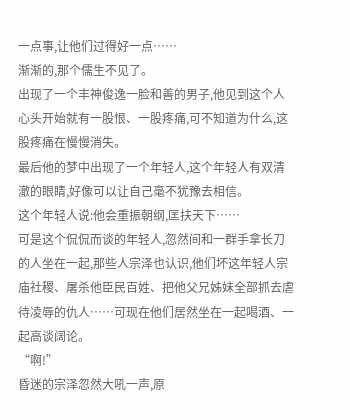一点事,让他们过得好一点……
渐渐的,那个儒生不见了。
出现了一个丰神俊逸一脸和善的男子,他见到这个人心头开始就有一股恨、一股疼痛,可不知道为什么,这股疼痛在慢慢消失。
最后他的梦中出现了一个年轻人,这个年轻人有双清澈的眼睛,好像可以让自己毫不犹豫去相信。
这个年轻人说:他会重振朝纲,匡扶天下……
可是这个侃侃而谈的年轻人,忽然间和一群手拿长刀的人坐在一起,那些人宗泽也认识,他们坏这年轻人宗庙社稷、屠杀他臣民百姓、把他父兄姊妹全部抓去虐待凌辱的仇人……可现在他们居然坐在一起喝酒、一起高谈阔论。
“啊!”
昏迷的宗泽忽然大吼一声,原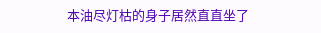本油尽灯枯的身子居然直直坐了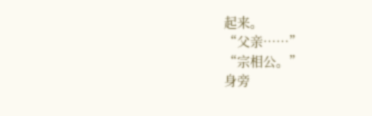起来。
“父亲……”
“宗相公。”
身旁